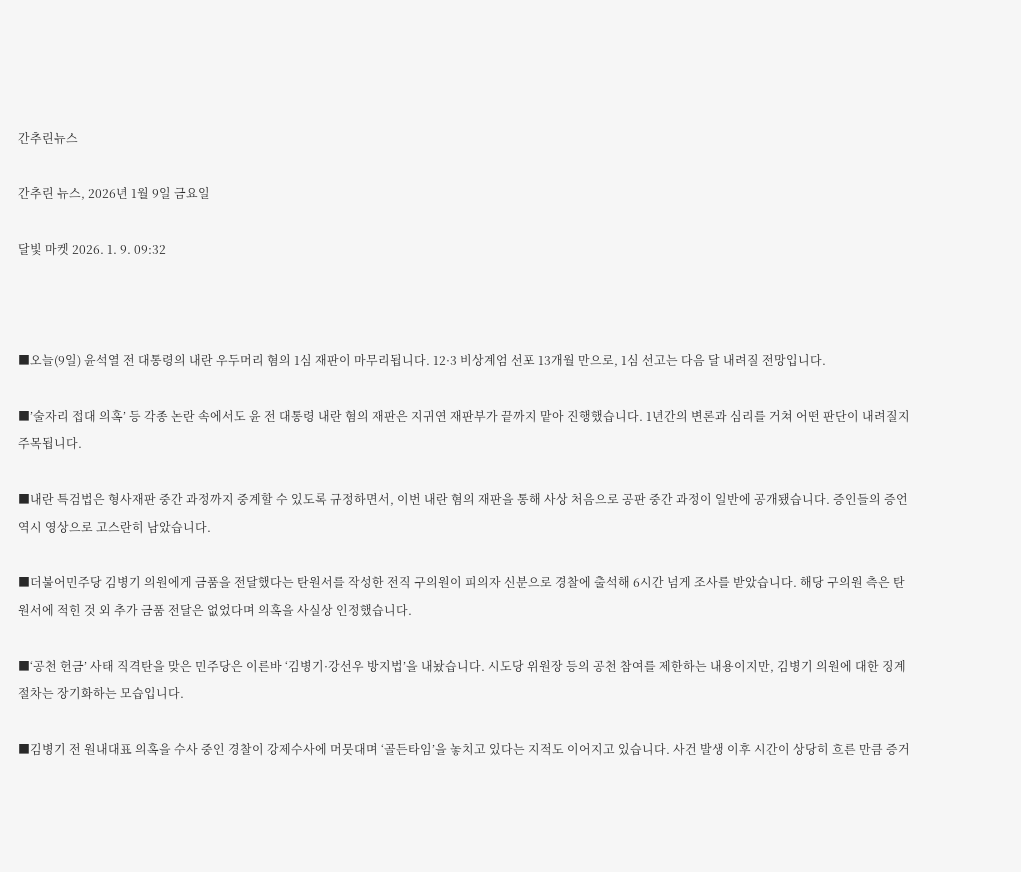간추린뉴스

간추린 뉴스, 2026년 1월 9일 금요일

달빛 마켓 2026. 1. 9. 09:32



■오늘(9일) 윤석열 전 대통령의 내란 우두머리 혐의 1심 재판이 마무리됩니다. 12·3 비상계엄 선포 13개월 만으로, 1심 선고는 다음 달 내려질 전망입니다.

■’술자리 접대 의혹’ 등 각종 논란 속에서도 윤 전 대통령 내란 혐의 재판은 지귀연 재판부가 끝까지 맡아 진행했습니다. 1년간의 변론과 심리를 거쳐 어떤 판단이 내려질지 주목됩니다.

■내란 특검법은 형사재판 중간 과정까지 중계할 수 있도록 규정하면서, 이번 내란 혐의 재판을 통해 사상 처음으로 공판 중간 과정이 일반에 공개됐습니다. 증인들의 증언 역시 영상으로 고스란히 남았습니다.

■더불어민주당 김병기 의원에게 금품을 전달했다는 탄원서를 작성한 전직 구의원이 피의자 신분으로 경찰에 출석해 6시간 넘게 조사를 받았습니다. 해당 구의원 측은 탄원서에 적힌 것 외 추가 금품 전달은 없었다며 의혹을 사실상 인정했습니다.

■‘공천 헌금’ 사태 직격탄을 맞은 민주당은 이른바 ‘김병기·강선우 방지법’을 내놨습니다. 시도당 위원장 등의 공천 참여를 제한하는 내용이지만, 김병기 의원에 대한 징계 절차는 장기화하는 모습입니다.

■김병기 전 원내대표 의혹을 수사 중인 경찰이 강제수사에 머뭇대며 ‘골든타임’을 놓치고 있다는 지적도 이어지고 있습니다. 사건 발생 이후 시간이 상당히 흐른 만큼 증거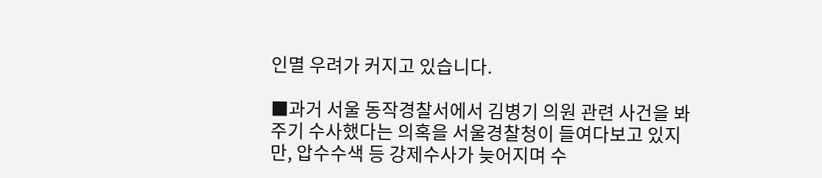인멸 우려가 커지고 있습니다.

■과거 서울 동작경찰서에서 김병기 의원 관련 사건을 봐주기 수사했다는 의혹을 서울경찰청이 들여다보고 있지만, 압수수색 등 강제수사가 늦어지며 수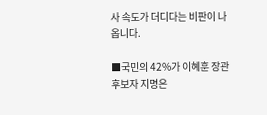사 속도가 더디다는 비판이 나옵니다.

■국민의 42%가 이혜훈 장관 후보자 지명은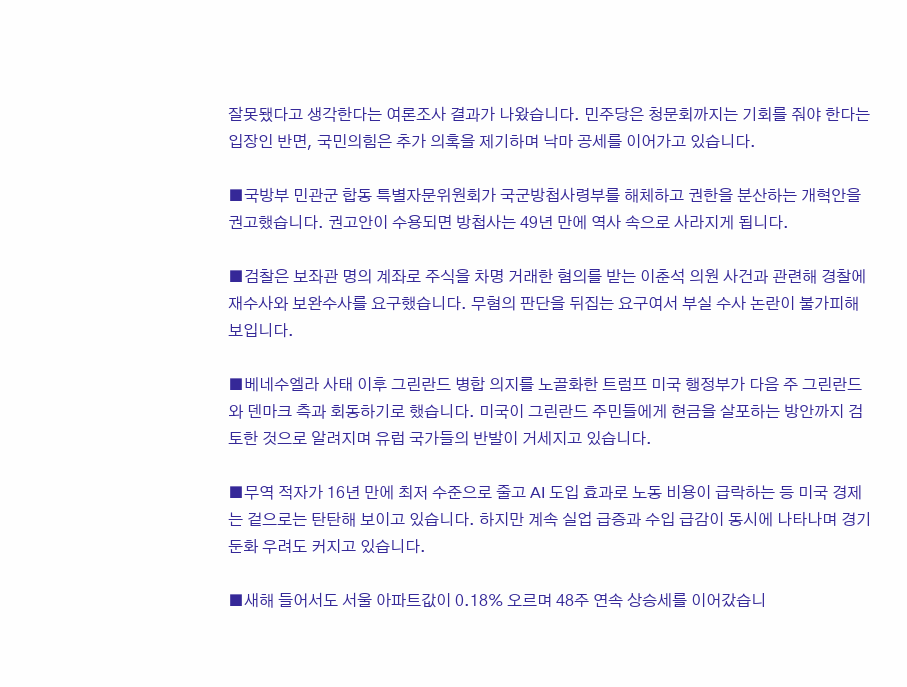잘못됐다고 생각한다는 여론조사 결과가 나왔습니다. 민주당은 청문회까지는 기회를 줘야 한다는 입장인 반면, 국민의힘은 추가 의혹을 제기하며 낙마 공세를 이어가고 있습니다.

■국방부 민관군 합동 특별자문위원회가 국군방첩사령부를 해체하고 권한을 분산하는 개혁안을 권고했습니다. 권고안이 수용되면 방첩사는 49년 만에 역사 속으로 사라지게 됩니다.

■검찰은 보좌관 명의 계좌로 주식을 차명 거래한 혐의를 받는 이춘석 의원 사건과 관련해 경찰에 재수사와 보완수사를 요구했습니다. 무혐의 판단을 뒤집는 요구여서 부실 수사 논란이 불가피해 보입니다.

■베네수엘라 사태 이후 그린란드 병합 의지를 노골화한 트럼프 미국 행정부가 다음 주 그린란드와 덴마크 측과 회동하기로 했습니다. 미국이 그린란드 주민들에게 현금을 살포하는 방안까지 검토한 것으로 알려지며 유럽 국가들의 반발이 거세지고 있습니다.

■무역 적자가 16년 만에 최저 수준으로 줄고 AI 도입 효과로 노동 비용이 급락하는 등 미국 경제는 겉으로는 탄탄해 보이고 있습니다. 하지만 계속 실업 급증과 수입 급감이 동시에 나타나며 경기 둔화 우려도 커지고 있습니다.

■새해 들어서도 서울 아파트값이 0.18% 오르며 48주 연속 상승세를 이어갔습니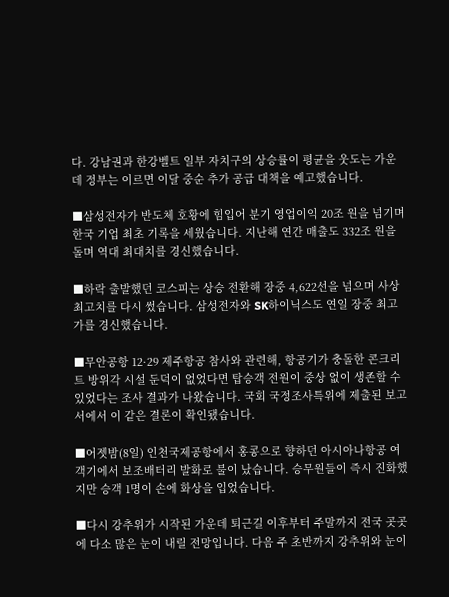다. 강남권과 한강벨트 일부 자치구의 상승률이 평균을 웃도는 가운데 정부는 이르면 이달 중순 추가 공급 대책을 예고했습니다.

■삼성전자가 반도체 호황에 힘입어 분기 영업이익 20조 원을 넘기며 한국 기업 최초 기록을 세웠습니다. 지난해 연간 매출도 332조 원을 돌며 역대 최대치를 경신했습니다.

■하락 출발했던 코스피는 상승 전환해 장중 4,622선을 넘으며 사상 최고치를 다시 썼습니다. 삼성전자와 SK하이닉스도 연일 장중 최고가를 경신했습니다.

■무안공항 12·29 제주항공 참사와 관련해, 항공기가 충돌한 콘크리트 방위각 시설 둔덕이 없었다면 탑승객 전원이 중상 없이 생존할 수 있었다는 조사 결과가 나왔습니다. 국회 국정조사특위에 제출된 보고서에서 이 같은 결론이 확인됐습니다.

■어젯밤(8일) 인천국제공항에서 홍콩으로 향하던 아시아나항공 여객기에서 보조배터리 발화로 불이 났습니다. 승무원들이 즉시 진화했지만 승객 1명이 손에 화상을 입었습니다.

■다시 강추위가 시작된 가운데 퇴근길 이후부터 주말까지 전국 곳곳에 다소 많은 눈이 내릴 전망입니다. 다음 주 초반까지 강추위와 눈이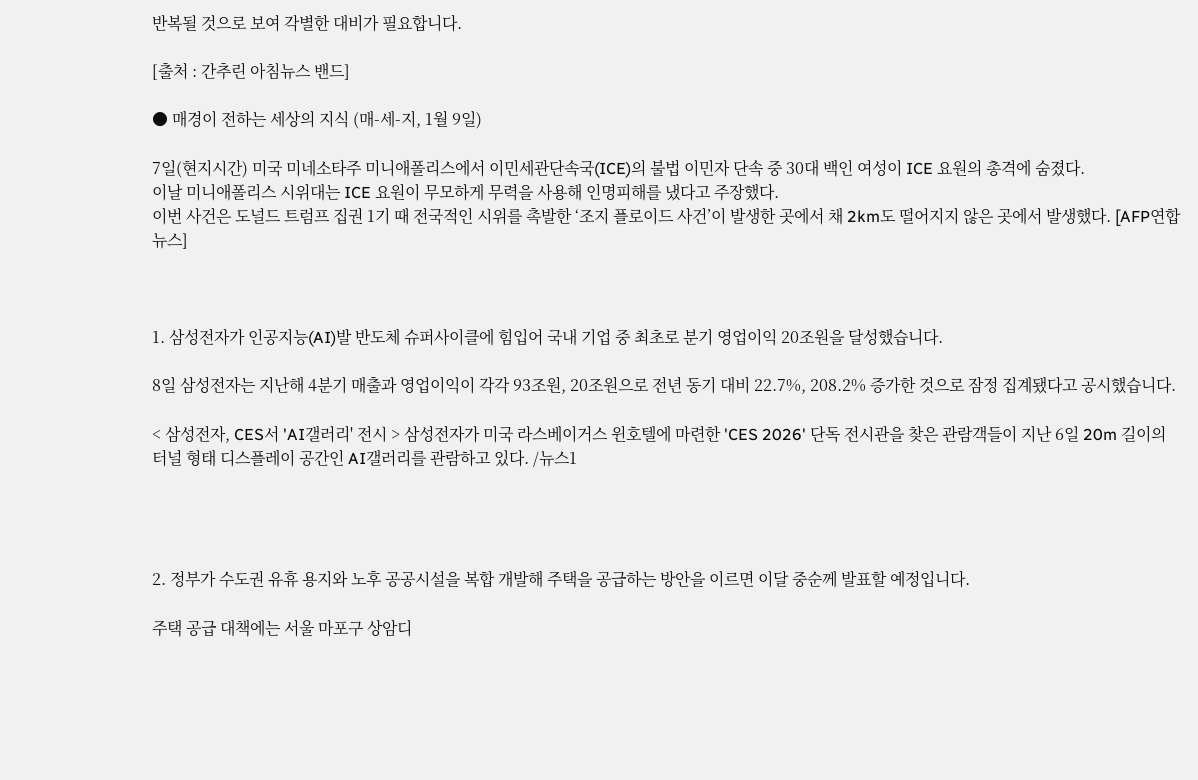반복될 것으로 보여 각별한 대비가 필요합니다.

[출처 : 간추린 아침뉴스 밴드]

● 매경이 전하는 세상의 지식 (매-세-지, 1월 9일)

7일(현지시간) 미국 미네소타주 미니애폴리스에서 이민세관단속국(ICE)의 불법 이민자 단속 중 30대 백인 여성이 ICE 요원의 총격에 숨졌다.
이날 미니애폴리스 시위대는 ICE 요원이 무모하게 무력을 사용해 인명피해를 냈다고 주장했다.
이번 사건은 도널드 트럼프 집권 1기 때 전국적인 시위를 촉발한 ‘조지 플로이드 사건’이 발생한 곳에서 채 2km도 떨어지지 않은 곳에서 발생했다. [AFP연합뉴스]



1. 삼성전자가 인공지능(AI)발 반도체 슈퍼사이클에 힘입어 국내 기업 중 최초로 분기 영업이익 20조원을 달성했습니다.

8일 삼성전자는 지난해 4분기 매출과 영업이익이 각각 93조원, 20조원으로 전년 동기 대비 22.7%, 208.2% 증가한 것으로 잠정 집계됐다고 공시했습니다.

< 삼성전자, CES서 'AI갤러리' 전시 > 삼성전자가 미국 라스베이거스 윈호텔에 마련한 'CES 2026' 단독 전시관을 찾은 관람객들이 지난 6일 20m 길이의 터널 형태 디스플레이 공간인 AI갤러리를 관람하고 있다. /뉴스1




2. 정부가 수도권 유휴 용지와 노후 공공시설을 복합 개발해 주택을 공급하는 방안을 이르면 이달 중순께 발표할 예정입니다.

주택 공급 대책에는 서울 마포구 상암디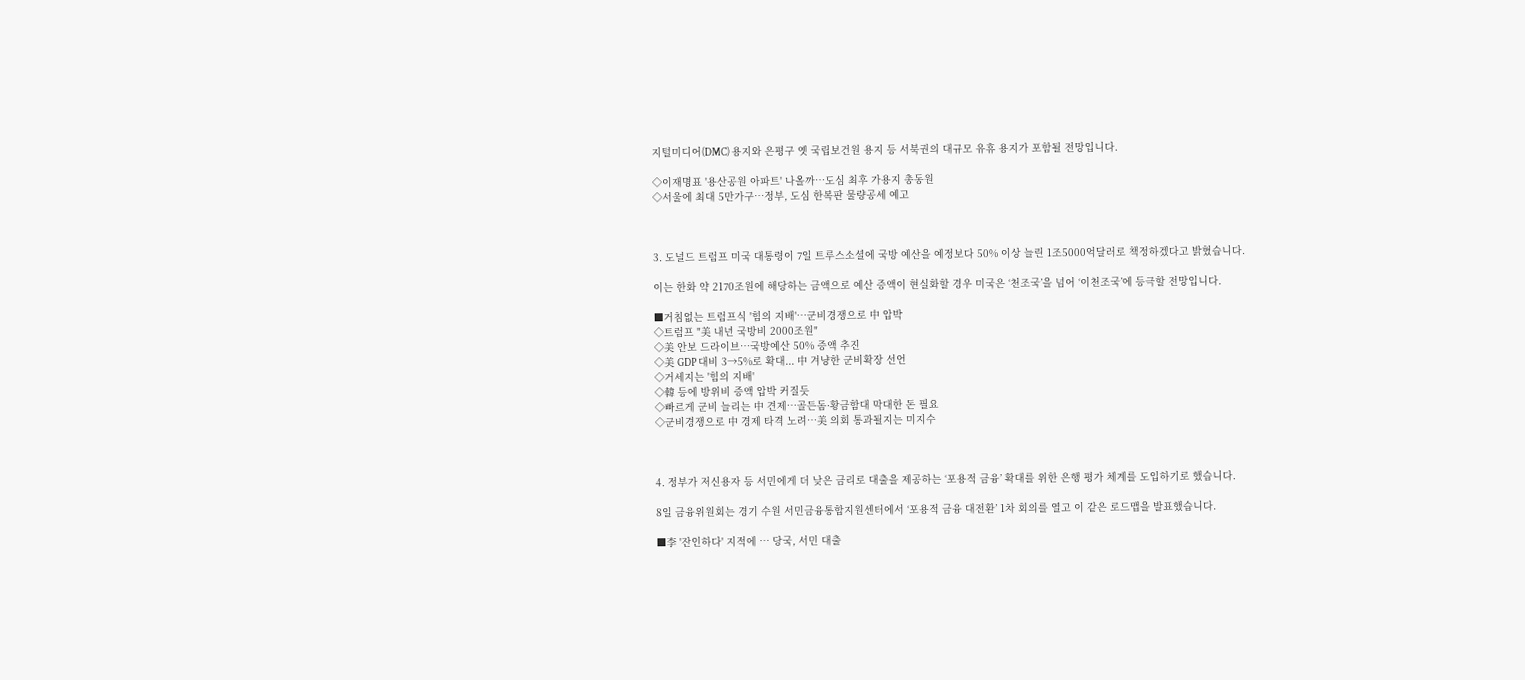지털미디어(DMC) 용지와 은평구 옛 국립보건원 용지 등 서북권의 대규모 유휴 용지가 포함될 전망입니다.

◇이재명표 '용산공원 아파트' 나올까…도심 최후 가용지 총동원
◇서울에 최대 5만가구…정부, 도심 한복판 물량공세 예고



3. 도널드 트럼프 미국 대통령이 7일 트루스소셜에 국방 예산을 예정보다 50% 이상 늘린 1조5000억달러로 책정하겠다고 밝혔습니다.

이는 한화 약 2170조원에 해당하는 금액으로 예산 증액이 현실화할 경우 미국은 ‘천조국’을 넘어 ‘이천조국’에 등극할 전망입니다.

■거침없는 트럼프식 '힘의 지배'…군비경쟁으로 中 압박
◇트럼프 "美 내년 국방비 2000조원"
◇美 안보 드라이브…국방예산 50% 증액 추진
◇美 GDP 대비 3→5%로 확대... 中 겨냥한 군비확장 선언
◇거세지는 '힘의 지배'
◇韓 등에 방위비 증액 압박 커질듯
◇빠르게 군비 늘리는 中 견제…골든돔·황금함대 막대한 돈 필요
◇군비경쟁으로 中 경제 타격 노려…美 의회 통과될지는 미지수



4. 정부가 저신용자 등 서민에게 더 낮은 금리로 대출을 제공하는 ‘포용적 금융’ 확대를 위한 은행 평가 체계를 도입하기로 했습니다.

8일 금융위원회는 경기 수원 서민금융통합지원센터에서 ‘포용적 금융 대전환’ 1차 회의를 열고 이 같은 로드맵을 발표했습니다.

■李 '잔인하다' 지적에 … 당국, 서민 대출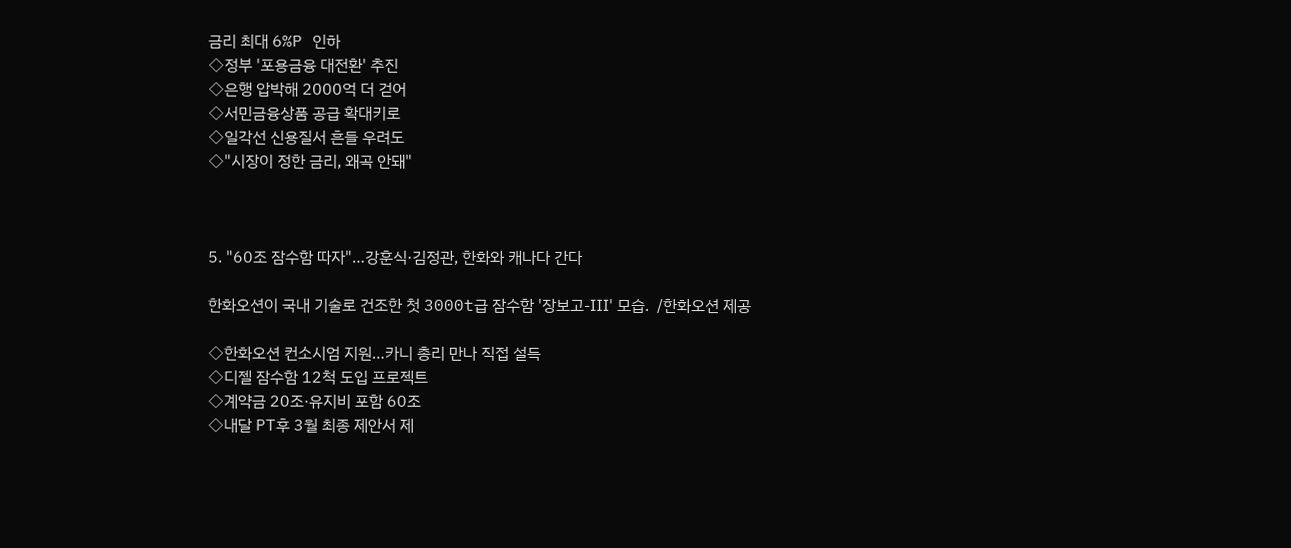금리 최대 6%P 인하
◇정부 '포용금융 대전환' 추진
◇은행 압박해 2000억 더 걷어
◇서민금융상품 공급 확대키로
◇일각선 신용질서 흔들 우려도
◇"시장이 정한 금리, 왜곡 안돼"



5. "60조 잠수함 따자"…강훈식·김정관, 한화와 캐나다 간다

한화오션이 국내 기술로 건조한 첫 3000t급 잠수함 '장보고-Ⅲ' 모습.  /한화오션 제공

◇한화오션 컨소시엄 지원…카니 총리 만나 직접 설득
◇디젤 잠수함 12척 도입 프로젝트
◇계약금 20조·유지비 포함 60조
◇내달 PT후 3월 최종 제안서 제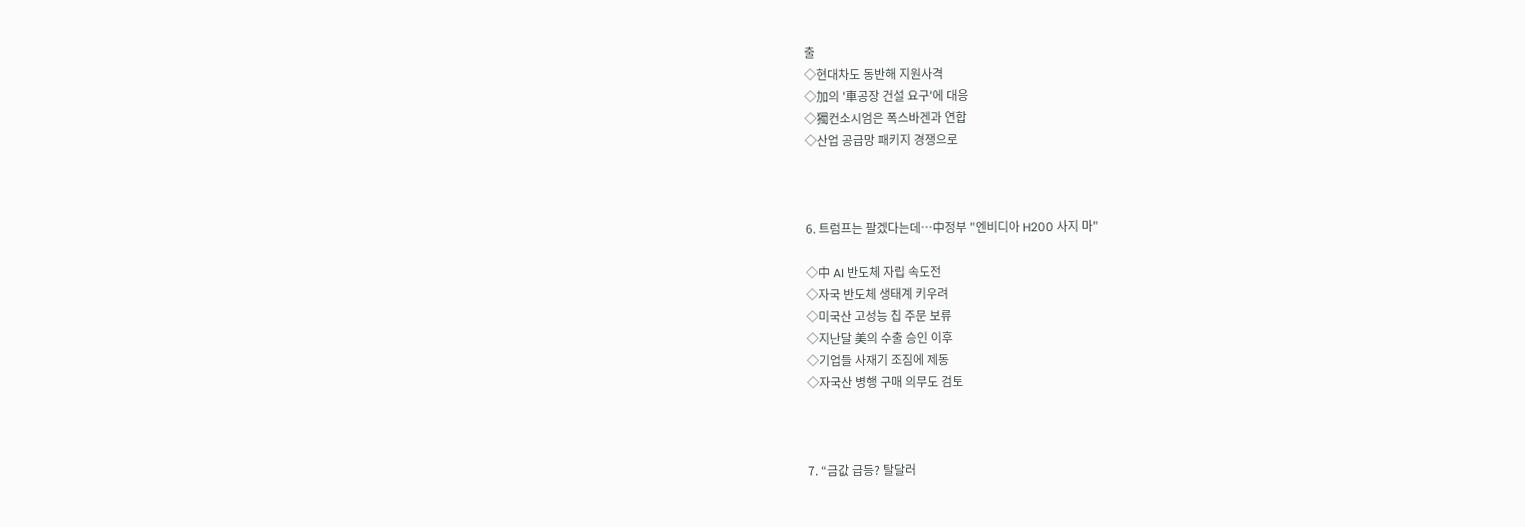출
◇현대차도 동반해 지원사격
◇加의 '車공장 건설 요구'에 대응
◇獨컨소시엄은 폭스바겐과 연합
◇산업 공급망 패키지 경쟁으로



6. 트럼프는 팔겠다는데…中정부 "엔비디아 H200 사지 마"

◇中 AI 반도체 자립 속도전
◇자국 반도체 생태계 키우려
◇미국산 고성능 칩 주문 보류
◇지난달 美의 수출 승인 이후
◇기업들 사재기 조짐에 제동
◇자국산 병행 구매 의무도 검토



7. “금값 급등? 탈달러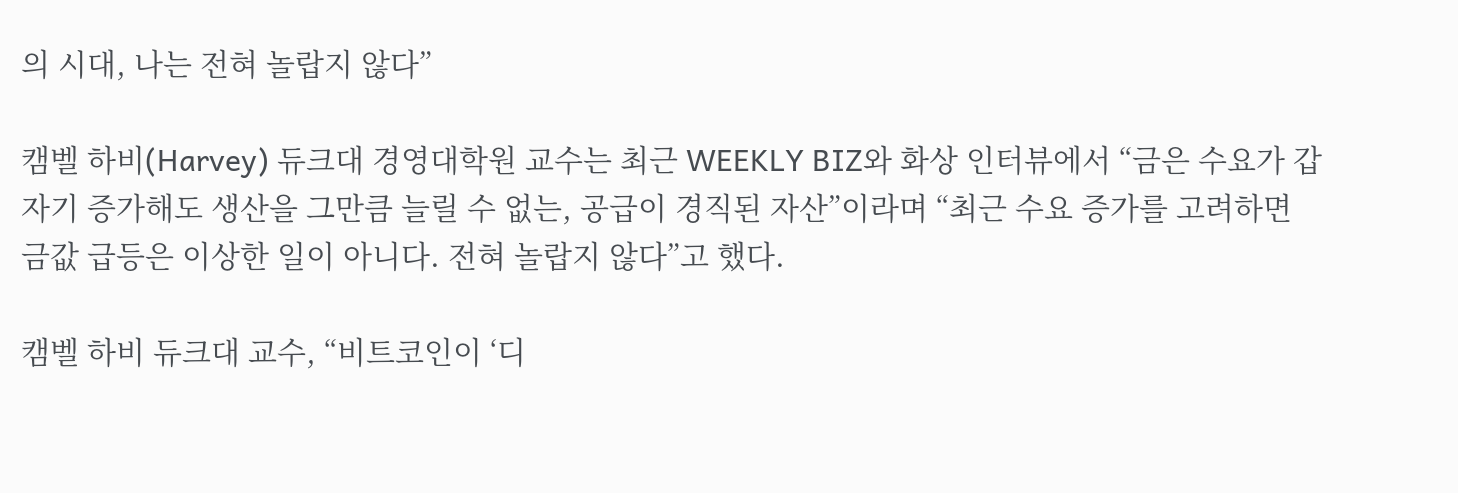의 시대, 나는 전혀 놀랍지 않다”

캠벨 하비(Harvey) 듀크대 경영대학원 교수는 최근 WEEKLY BIZ와 화상 인터뷰에서 “금은 수요가 갑자기 증가해도 생산을 그만큼 늘릴 수 없는, 공급이 경직된 자산”이라며 “최근 수요 증가를 고려하면 금값 급등은 이상한 일이 아니다. 전혀 놀랍지 않다”고 했다.

캠벨 하비 듀크대 교수, “비트코인이 ‘디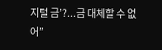지털 금’?...금 대체할 수 없어”